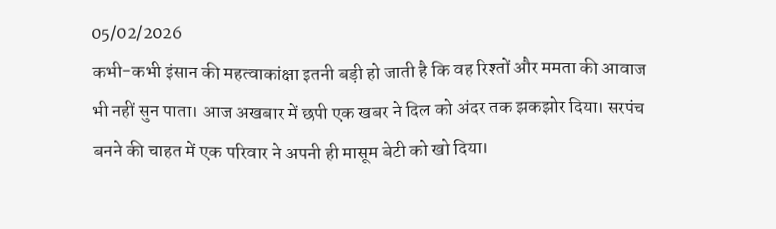05/02/2026
कभी-कभी इंसान की महत्वाकांक्षा इतनी बड़ी हो जाती है कि वह रिश्तों और ममता की आवाज भी नहीं सुन पाता। आज अखबार में छपी एक खबर ने दिल को अंदर तक झकझोर दिया। सरपंच बनने की चाहत में एक परिवार ने अपनी ही मासूम बेटी को खो दिया।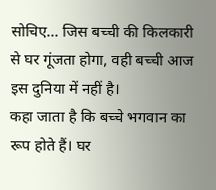सोचिए… जिस बच्ची की किलकारी से घर गूंजता होगा, वही बच्ची आज इस दुनिया में नहीं है।
कहा जाता है कि बच्चे भगवान का रूप होते हैं। घर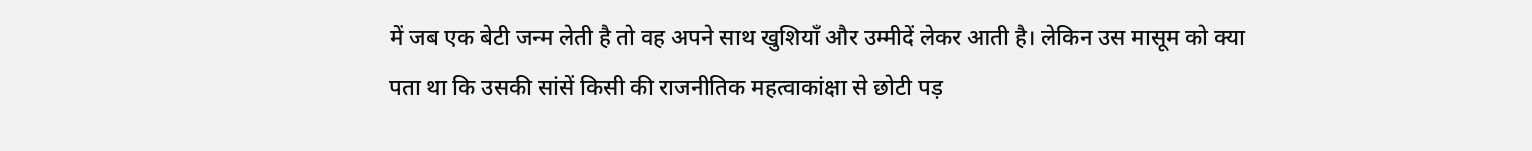में जब एक बेटी जन्म लेती है तो वह अपने साथ खुशियाँ और उम्मीदें लेकर आती है। लेकिन उस मासूम को क्या पता था कि उसकी सांसें किसी की राजनीतिक महत्वाकांक्षा से छोटी पड़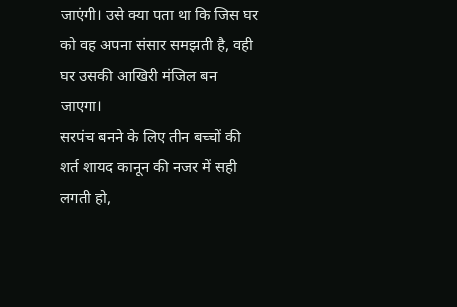जाएंगी। उसे क्या पता था कि जिस घर को वह अपना संसार समझती है, वही घर उसकी आखिरी मंजिल बन जाएगा।
सरपंच बनने के लिए तीन बच्चों की शर्त शायद कानून की नजर में सही लगती हो,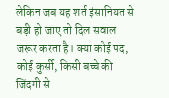लेकिन जब यह शर्त इंसानियत से बड़ी हो जाए तो दिल सवाल जरूर करता है। क्या कोई पद, कोई कुर्सी, किसी बच्चे की जिंदगी से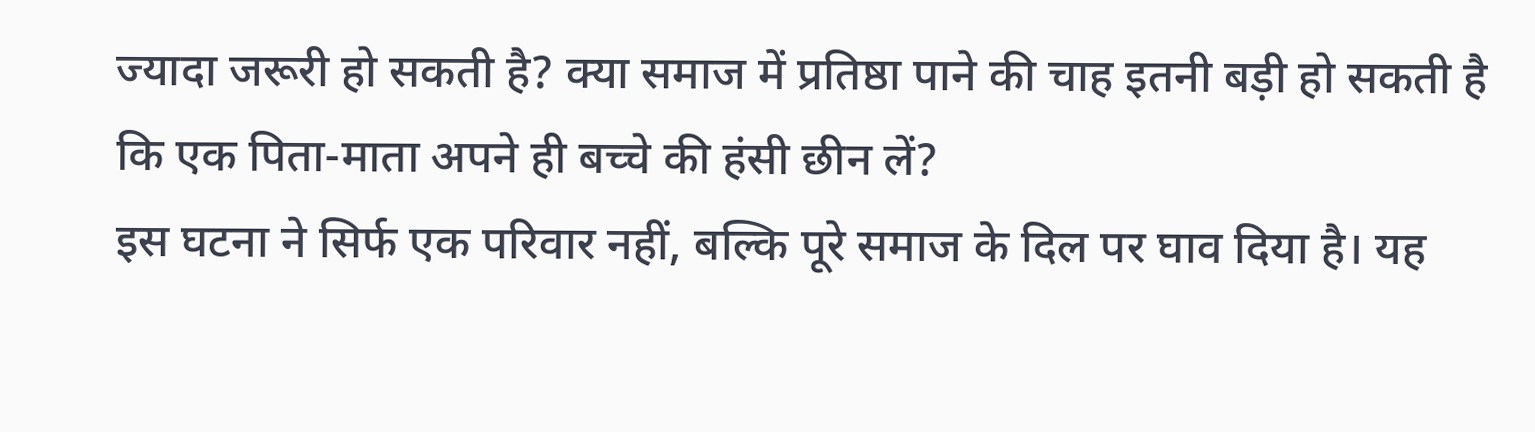ज्यादा जरूरी हो सकती है? क्या समाज में प्रतिष्ठा पाने की चाह इतनी बड़ी हो सकती है कि एक पिता-माता अपने ही बच्चे की हंसी छीन लें?
इस घटना ने सिर्फ एक परिवार नहीं, बल्कि पूरे समाज के दिल पर घाव दिया है। यह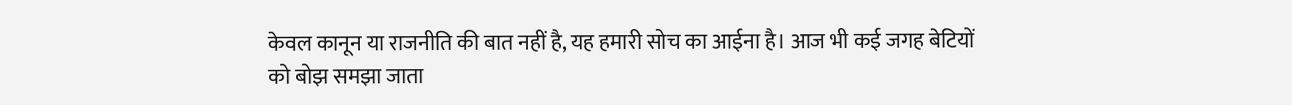केवल कानून या राजनीति की बात नहीं है, यह हमारी सोच का आईना है। आज भी कई जगह बेटियों को बोझ समझा जाता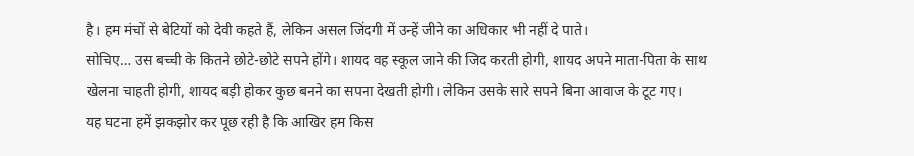है। हम मंचों से बेटियों को देवी कहते हैं, लेकिन असल जिंदगी में उन्हें जीने का अधिकार भी नहीं दे पाते।
सोचिए… उस बच्ची के कितने छोटे-छोटे सपने होंगे। शायद वह स्कूल जाने की जिद करती होगी, शायद अपने माता-पिता के साथ खेलना चाहती होगी, शायद बड़ी होकर कुछ बनने का सपना देखती होगी। लेकिन उसके सारे सपने बिना आवाज के टूट गए।
यह घटना हमें झकझोर कर पूछ रही है कि आखिर हम किस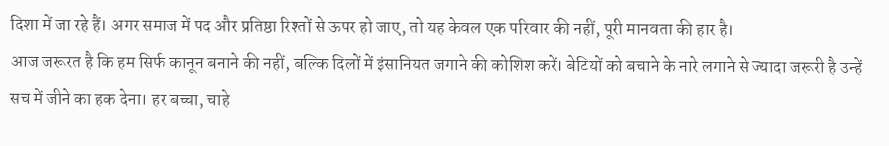दिशा में जा रहे हैं। अगर समाज में पद और प्रतिष्ठा रिश्तों से ऊपर हो जाए, तो यह केवल एक परिवार की नहीं, पूरी मानवता की हार है।
आज जरूरत है कि हम सिर्फ कानून बनाने की नहीं, बल्कि दिलों में इंसानियत जगाने की कोशिश करें। बेटियों को बचाने के नारे लगाने से ज्यादा जरूरी है उन्हें सच में जीने का हक देना। हर बच्चा, चाहे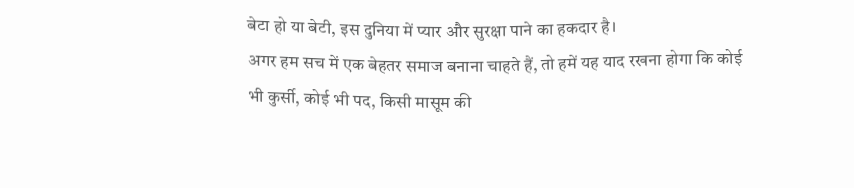बेटा हो या बेटी, इस दुनिया में प्यार और सुरक्षा पाने का हकदार है।
अगर हम सच में एक बेहतर समाज बनाना चाहते हैं, तो हमें यह याद रखना होगा कि कोई भी कुर्सी, कोई भी पद, किसी मासूम की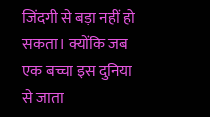जिंदगी से बड़ा नहीं हो सकता। क्योंकि जब एक बच्चा इस दुनिया से जाता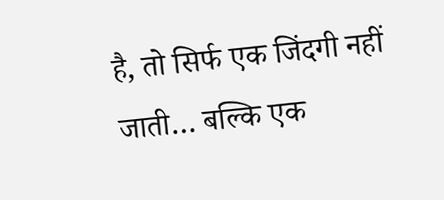है, तो सिर्फ एक जिंदगी नहीं जाती… बल्कि एक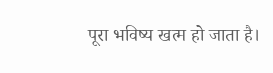पूरा भविष्य खत्म हो जाता है।